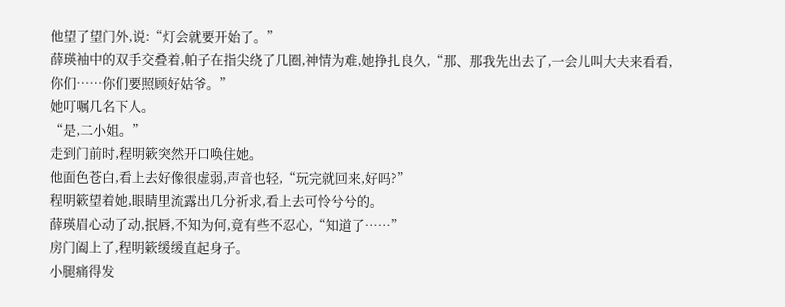他望了望门外,说:“灯会就要开始了。”
薛瑛袖中的双手交叠着,帕子在指尖绕了几圈,神情为难,她挣扎良久,“那、那我先出去了,一会儿叫大夫来看看,你们……你们要照顾好姑爷。”
她叮嘱几名下人。
“是,二小姐。”
走到门前时,程明簌突然开口唤住她。
他面色苍白,看上去好像很虚弱,声音也轻,“玩完就回来,好吗?”
程明簌望着她,眼睛里流露出几分祈求,看上去可怜兮兮的。
薛瑛眉心动了动,抿唇,不知为何,竟有些不忍心,“知道了……”
房门阖上了,程明簌缓缓直起身子。
小腿痛得发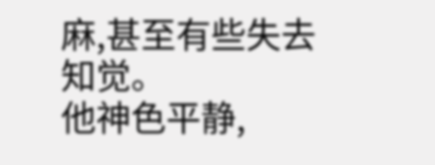麻,甚至有些失去知觉。
他神色平静,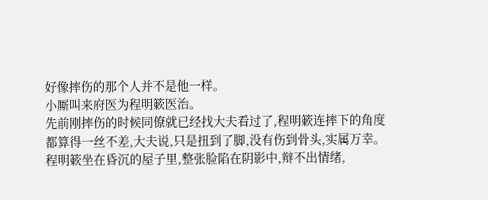好像摔伤的那个人并不是他一样。
小厮叫来府医为程明簌医治。
先前刚摔伤的时候同僚就已经找大夫看过了,程明簌连摔下的角度都算得一丝不差,大夫说,只是扭到了脚,没有伤到骨头,实属万幸。
程明簌坐在昏沉的屋子里,整张脸陷在阴影中,辩不出情绪,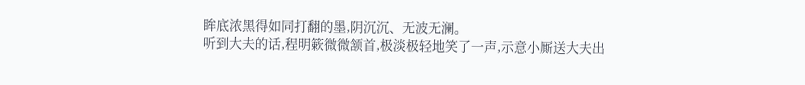眸底浓黑得如同打翻的墨,阴沉沉、无波无澜。
听到大夫的话,程明簌微微颔首,极淡极轻地笑了一声,示意小厮送大夫出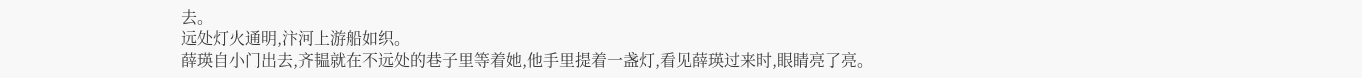去。
远处灯火通明,汴河上游船如织。
薛瑛自小门出去,齐韫就在不远处的巷子里等着她,他手里提着一盏灯,看见薛瑛过来时,眼睛亮了亮。